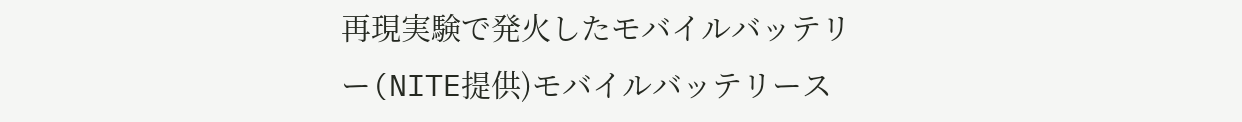再現実験で発火したモバイルバッテリー(NITE提供)モバイルバッテリース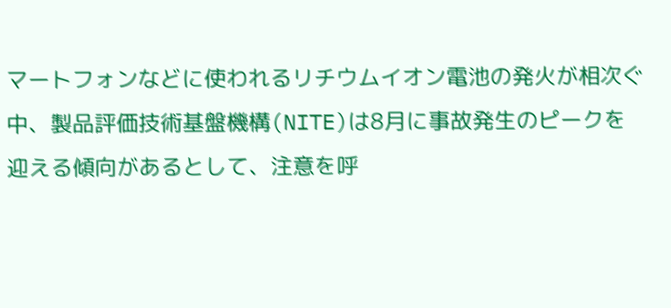マートフォンなどに使われるリチウムイオン電池の発火が相次ぐ中、製品評価技術基盤機構(NITE)は8月に事故発生のピークを迎える傾向があるとして、注意を呼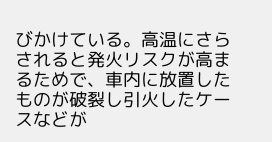びかけている。高温にさらされると発火リスクが高まるためで、車内に放置したものが破裂し引火したケースなどが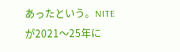あったという。NITEが2021〜25年に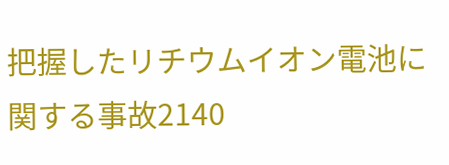把握したリチウムイオン電池に関する事故2140